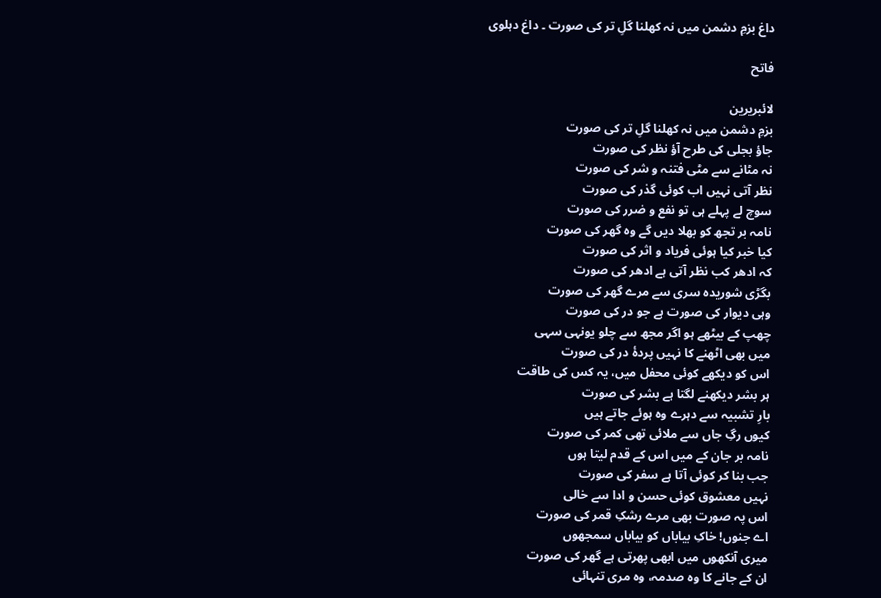داغ بزمِ دشمن میں نہ کھلنا گلِ تر کی صورت ۔ داغ دہلوی

فاتح

لائبریرین
بزمِ دشمن میں نہ کھلنا گلِ تر کی صورت
جاؤ بجلی کی طرح آؤ نظر کی صورت
نہ مٹانے سے مٹی فتنہ و شر کی صورت
نظر آتی نہیں اب کوئی گذر کی صورت
سوچ لے پہلے ہی تو نفع و ضرر کی صورت
نامہ بر تجھ کو بھلا دیں گے وہ گھر کی صورت
کیا خبر کیا ہوئی فریاد و اثر کی صورت
کہ ادھر کب نظر آتی ہے ادھر کی صورت
بگڑی شوریدہ سری سے مرے گھر کی صورت
وہی دیوار کی صورت ہے جو در کی صورت
چھپ کے بیٹھے ہو اگر مجھ سے چلو یونہی سہی
میں بھی اٹھنے کا نہیں پردۂ در کی صورت
اس کو دیکھے کوئی محفل میں، یہ کس کی طاقت
ہر بشر دیکھنے لگتا ہے بشر کی صورت
بارِ تشبیہ سے دہرے وہ ہوئے جاتے ہیں
کیوں رگِ جاں سے ملائی تھی کمر کی صورت
نامہ بر جان کے میں اس کے قدم لیتا ہوں
جب بنا کر کوئی آتا ہے سفر کی صورت
نہیں معشوق کوئی حسن و ادا سے خالی
اس پہ صورت بھی مرے رشکِ قمر کی صورت
اے جنوں! خاکِ بیاباں کو بیاباں سمجھوں
میری آنکھوں میں ابھی پھرتی ہے گھر کی صورت
ان کے جانے کا وہ صدمہ، وہ مری تنہائی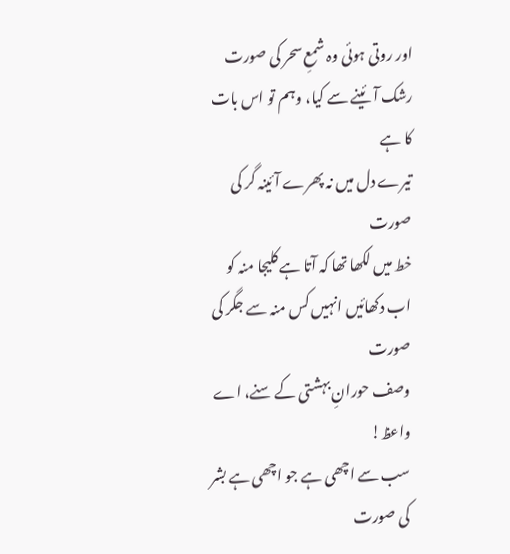اور روتی ہوئی وہ شمعِ سحر کی صورت
رشک آئینے سے کیا، وہم تو اس بات کا ہے
تیرے دل میں نہ پھرے آئینہ گر کی صورت
خط میں لکھا تھا کہ آتا ہے کلیجا منہ کو
اب دکھائیں انہیں کس منہ سے جگر کی صورت
وصف حورانِ بہشتی کے سنے، اے واعظ!
سب سے اچھی ہے جو اچھی ہے بشر کی صورت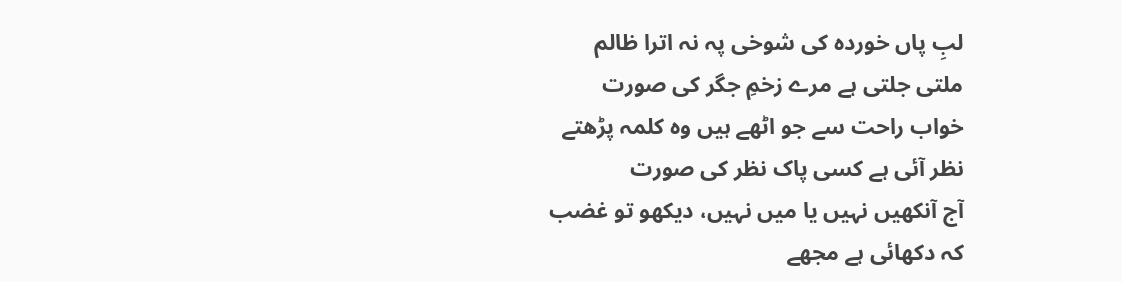لبِ پاں خوردہ کی شوخی پہ نہ اترا ظالم
ملتی جلتی ہے مرے زخمِ جگر کی صورت
خواب راحت سے جو اٹھے ہیں وہ کلمہ پڑھتے
نظر آئی ہے کسی پاک نظر کی صورت
آج آنکھیں نہیں یا میں نہیں، دیکھو تو غضب
کہ دکھائی ہے مجھے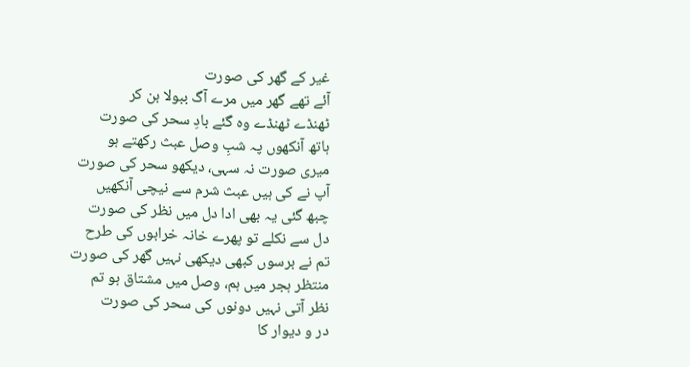غیر کے گھر کی صورت
آئے تھے گھر میں مرے آگ ببولا بن کر
ٹھنڈے ٹھنڈے وہ گئے بادِ سحر کی صورت
ہاتھ آنکھوں پہ شبِ وصل عبث رکھتے ہو
میری صورت نہ سہی، دیکھو سحر کی صورت
آپ نے کی ہیں عبث شرم سے نیچی آنکھیں
چبھ گئی یہ بھی ادا دل میں نظر کی صورت
دل سے نکلے تو پھرے خانہ خرابوں کی طرح
تم نے برسوں کبھی دیکھی نہیں گھر کی صورت
منتظر ہجر میں ہم، وصل میں مشتاق ہو تم
نظر آتی نہیں دونوں کی سحر کی صورت
در و دیوار کا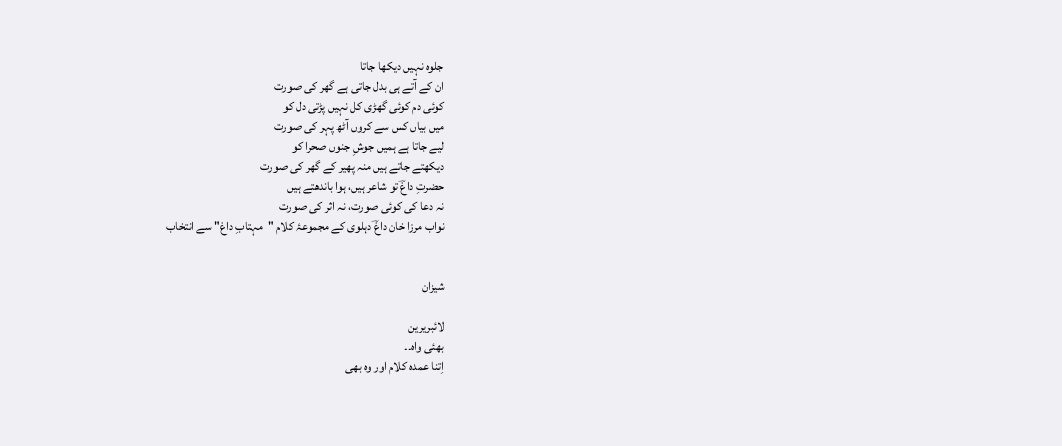جلوہ نہیں دیکھا جاتا
ان کے آتے ہی بدل جاتی ہے گھر کی صورت
کوئی دم کوئی گھڑی کل نہیں پڑتی دل کو
میں بیاں کس سے کروں آٹھ پہر کی صورت
لیے جاتا ہے ہمیں جوشِ جنوں صحرا کو
دیکھتے جاتے ہیں منہ پھیر کے گھر کی صورت
حضرتِ داغؔ تو شاعر ہیں، ہوا باندھتے ہیں
نہ دعا کی کوئی صورت، نہ اثر کی صورت
نواب مرزا خان داغؔ دہلوی کے مجموعۂ کلام "مہتابِ داغ" سے انتخاب


شیزان

لائبریرین
بھئی واہ۔۔
اِتنا عمدہ کلام اور وہ بھی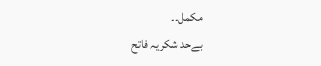مکمل۔۔
بےحد شکریہ فاتح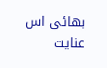بھائی اس عنایت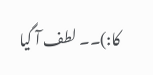کا:)۔۔ لطف آ گیا